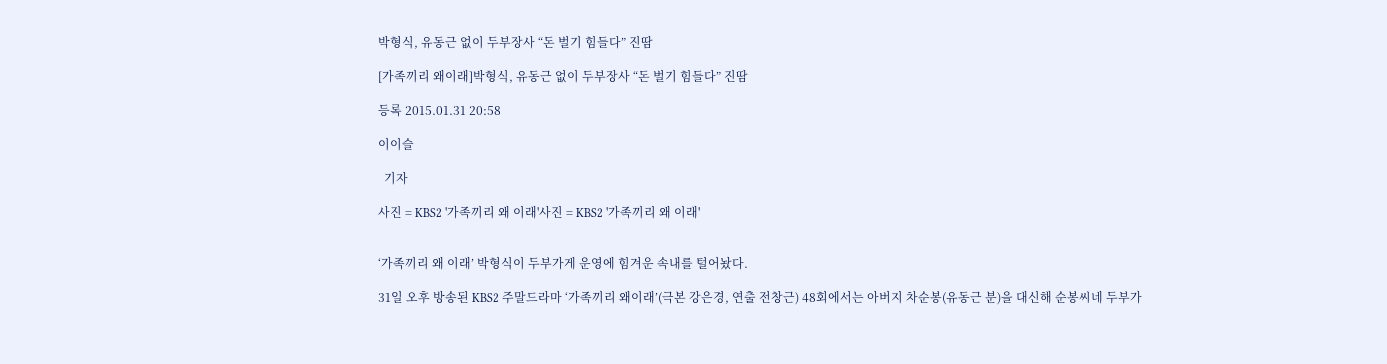박형식, 유동근 없이 두부장사 “돈 벌기 힘들다” 진땀

[가족끼리 왜이래]박형식, 유동근 없이 두부장사 “돈 벌기 힘들다” 진땀

등록 2015.01.31 20:58

이이슬

  기자

사진 = KBS2 '가족끼리 왜 이래'사진 = KBS2 '가족끼리 왜 이래'


‘가족끼리 왜 이래’ 박형식이 두부가게 운영에 힘겨운 속내를 털어놨다.

31일 오후 방송된 KBS2 주말드라마 ‘가족끼리 왜이래’(극본 강은경, 연출 전창근) 48회에서는 아버지 차순봉(유동근 분)을 대신해 순봉씨네 두부가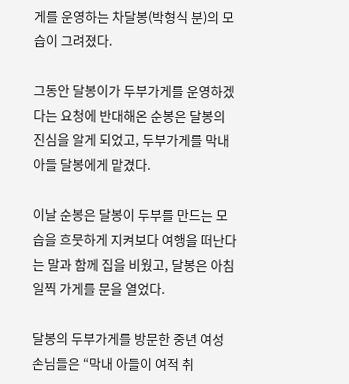게를 운영하는 차달봉(박형식 분)의 모습이 그려졌다.

그동안 달봉이가 두부가게를 운영하겠다는 요청에 반대해온 순봉은 달봉의 진심을 알게 되었고, 두부가게를 막내 아들 달봉에게 맡겼다.

이날 순봉은 달봉이 두부를 만드는 모습을 흐뭇하게 지켜보다 여행을 떠난다는 말과 함께 집을 비웠고, 달봉은 아침 일찍 가게를 문을 열었다.

달봉의 두부가게를 방문한 중년 여성 손님들은 “막내 아들이 여적 취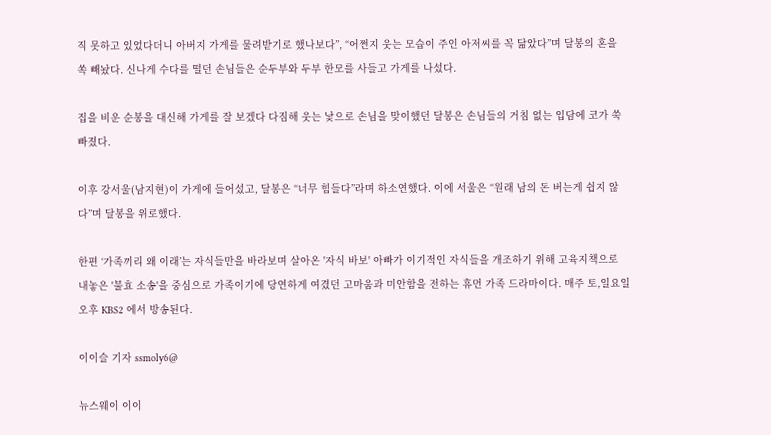직 못하고 있었다더니 아버지 가게를 물려받기로 했나보다”, “어쩐지 웃는 모습이 주인 아저씨를 꼭 닮았다”며 달봉의 혼을 쏙 빼놨다. 신나게 수다를 떨던 손님들은 순두부와 두부 한모를 사들고 가게를 나섰다.

집을 비운 순봉을 대신해 가게를 잘 보겠다 다짐해 웃는 낯으로 손님을 맞이했던 달봉은 손님들의 거침 없는 입담에 코가 쑥 빠졌다.

이후 강서울(남지현)이 가게에 들어섰고, 달봉은 “너무 힘들다”라며 하소연했다. 이에 서울은 “원래 남의 돈 버는게 쉽지 않다”며 달봉을 위로했다.

한편 ‘가족끼리 왜 이래’는 자식들만을 바라보며 살아온 '자식 바보' 아빠가 이기적인 자식들을 개조하기 위해 고육지책으로 내놓은 '불효 소송'을 중심으로 가족이기에 당연하게 여겼던 고마움과 미안함을 전하는 휴먼 가족 드라마이다. 매주 토,일요일 오후 KBS2 에서 방송된다.

이이슬 기자 ssmoly6@

뉴스웨이 이이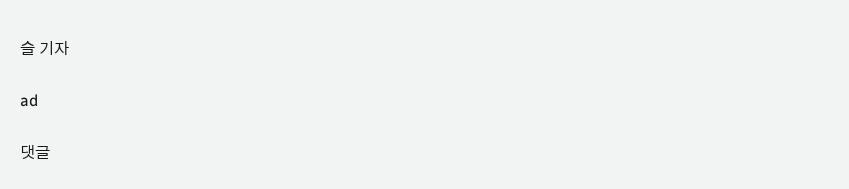슬 기자

ad

댓글